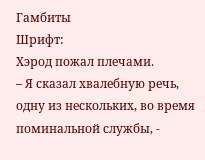Гамбиты
Шрифт:
Хэрод пожал плечами.
– Я сказал хвалебную речь, одну из нескольких, во время поминальной службы, -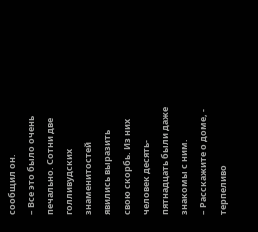сообщил он.
– Все это было очень печально. Сотни две голливудских знаменитостей явились выразить свою скорбь. Из них человек десять-пятнадцать были даже знакомы с ним.
– Расскажите о доме, - терпеливо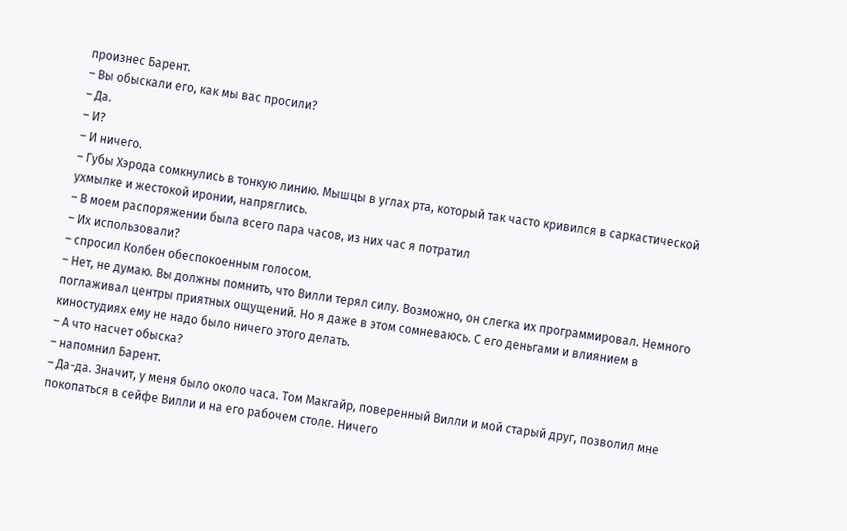произнес Барент.
– Вы обыскали его, как мы вас просили?
– Да.
– И?
– И ничего.
– Губы Хэрода сомкнулись в тонкую линию. Мышцы в углах рта, который так часто кривился в саркастической ухмылке и жестокой иронии, напряглись.
– В моем распоряжении была всего пара часов, из них час я потратил
– Их использовали?
– спросил Колбен обеспокоенным голосом.
– Нет, не думаю. Вы должны помнить, что Вилли терял силу. Возможно, он слегка их программировал. Немного поглаживал центры приятных ощущений. Но я даже в этом сомневаюсь. С его деньгами и влиянием в киностудиях ему не надо было ничего этого делать.
– А что насчет обыска?
– напомнил Барент.
– Да-да. Значит, у меня было около часа. Том Макгайр, поверенный Вилли и мой старый друг, позволил мне покопаться в сейфе Вилли и на его рабочем столе. Ничего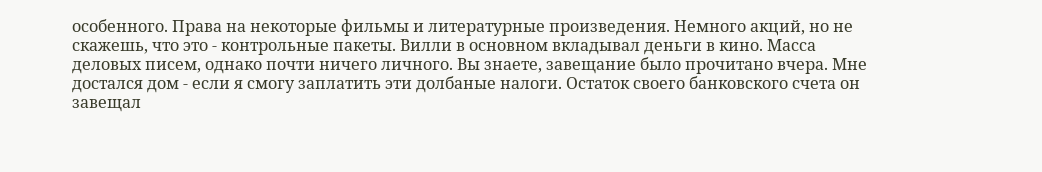особенного. Права на некоторые фильмы и литературные произведения. Немного акций, но не скажешь, что это - контрольные пакеты. Вилли в основном вкладывал деньги в кино. Масса деловых писем, однако почти ничего личного. Вы знаете, завещание было прочитано вчера. Мне достался дом - если я смогу заплатить эти долбаные налоги. Остаток своего банковского счета он завещал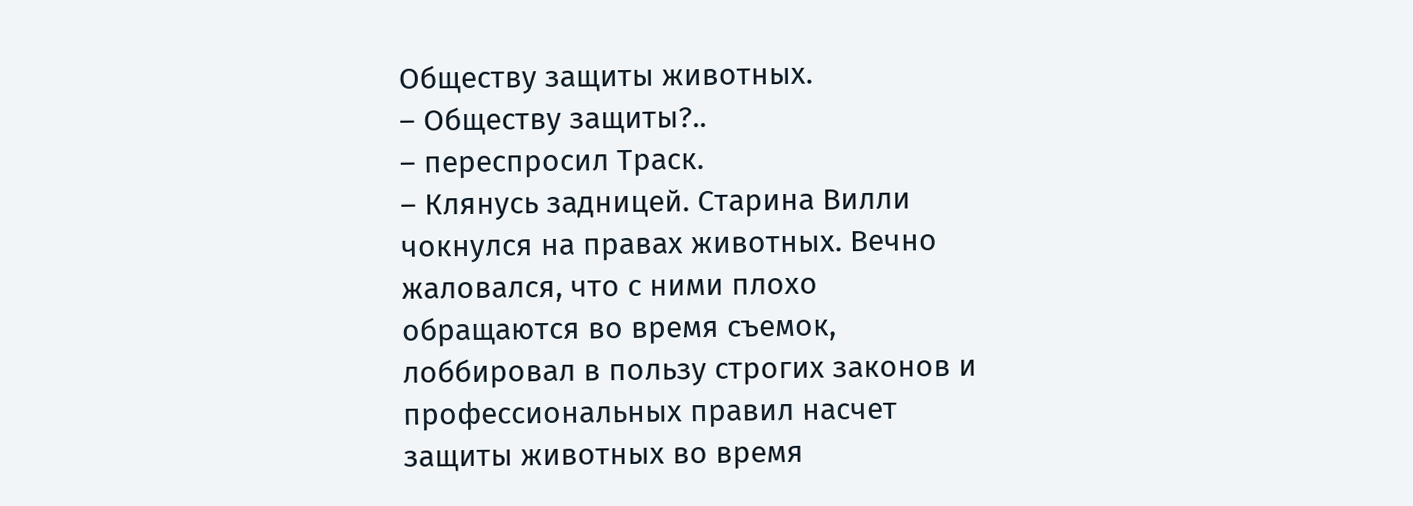Обществу защиты животных.
– Обществу защиты?..
– переспросил Траск.
– Клянусь задницей. Старина Вилли чокнулся на правах животных. Вечно жаловался, что с ними плохо обращаются во время съемок, лоббировал в пользу строгих законов и профессиональных правил насчет защиты животных во время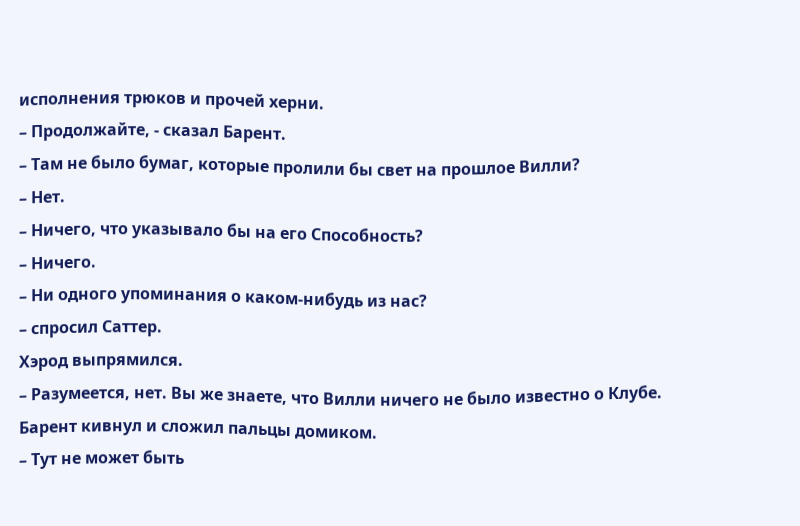исполнения трюков и прочей херни.
– Продолжайте, - сказал Барент.
– Там не было бумаг, которые пролили бы свет на прошлое Вилли?
– Нет.
– Ничего, что указывало бы на его Способность?
– Ничего.
– Ни одного упоминания о каком-нибудь из нас?
– спросил Саттер.
Хэрод выпрямился.
– Разумеется, нет. Вы же знаете, что Вилли ничего не было известно о Клубе.
Барент кивнул и сложил пальцы домиком.
– Тут не может быть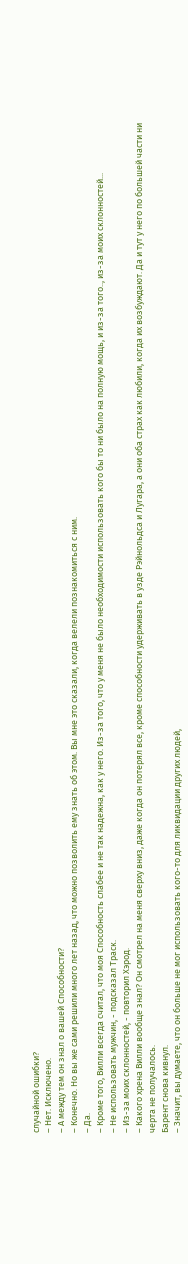случайной ошибки?
– Нет. Исключено.
– А между тем он знал о вашей Способности?
– Конечно. Но вы же сами решили много лет назад, что можно позволить ему знать об этом. Вы мне это сказали, когда велели познакомиться с ним.
– Да.
– Кроме того, Вилли всегда считал, что моя Способность слабее и не так надежна, как у него. Из-за того, что у меня не было необходимости использовать кого бы то ни было на полную мощь, и из-за того.., из-за моих склонностей...
– Не использовать мужчин, - подсказал Траск.
– Из-за моих склонностей, - повторил Хэрод.
– Какого хрена Вилли вообще знал? Он смотрел на меня сверху вниз, даже когда он потерял все, кроме способности удерживать в узде Рэйнольдса и Лугара, а они оба страх как любили, когда их возбуждают. Да и тут у него по большей части ни черта не получалось.
Барент снова кивнул.
– Значит, вы думаете, что он больше не мог использовать кого-то для ликвидации других людей,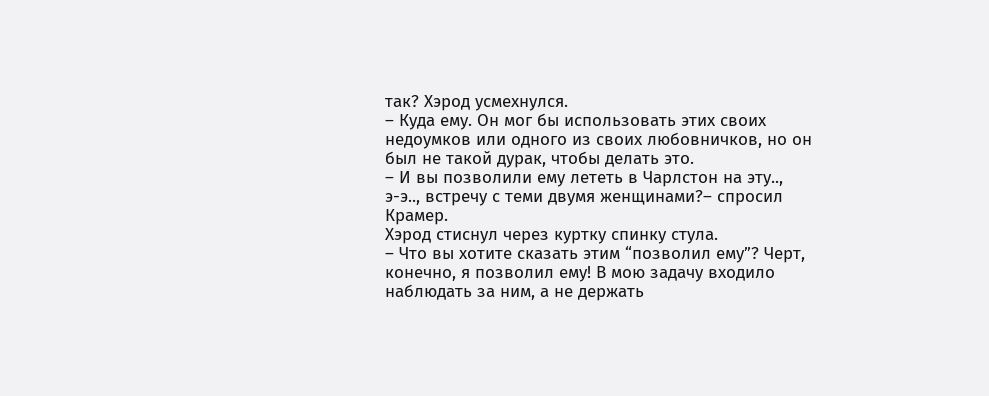так? Хэрод усмехнулся.
– Куда ему. Он мог бы использовать этих своих недоумков или одного из своих любовничков, но он был не такой дурак, чтобы делать это.
– И вы позволили ему лететь в Чарлстон на эту..,
э-э.., встречу с теми двумя женщинами?– спросил Крамер.
Хэрод стиснул через куртку спинку стула.
– Что вы хотите сказать этим “позволил ему”? Черт, конечно, я позволил ему! В мою задачу входило наблюдать за ним, а не держать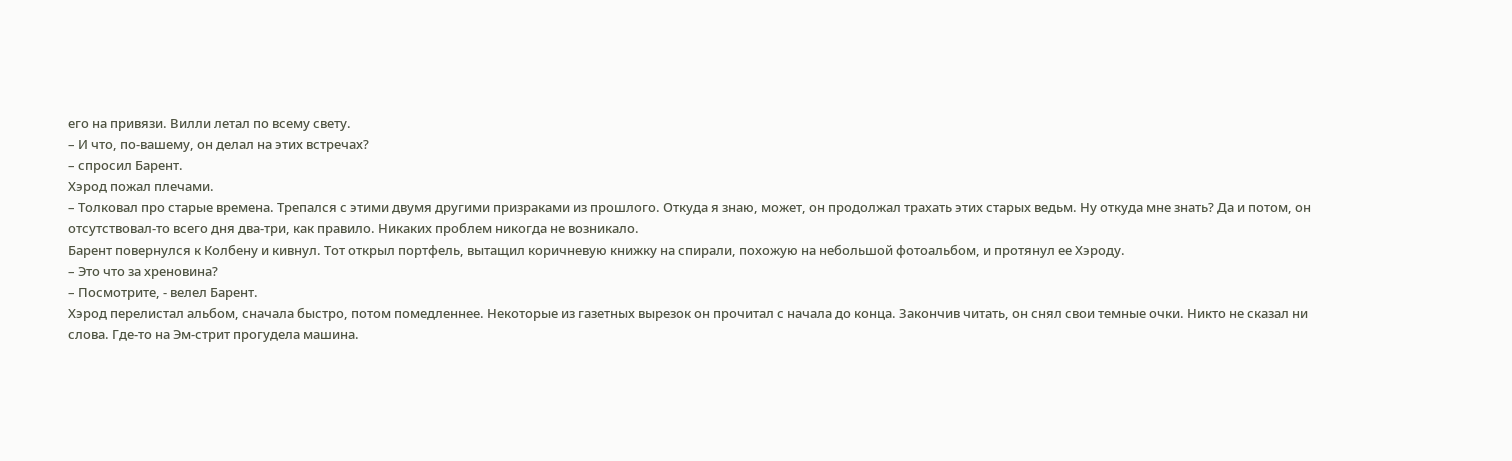его на привязи. Вилли летал по всему свету.
– И что, по-вашему, он делал на этих встречах?
– спросил Барент.
Хэрод пожал плечами.
– Толковал про старые времена. Трепался с этими двумя другими призраками из прошлого. Откуда я знаю, может, он продолжал трахать этих старых ведьм. Ну откуда мне знать? Да и потом, он отсутствовал-то всего дня два-три, как правило. Никаких проблем никогда не возникало.
Барент повернулся к Колбену и кивнул. Тот открыл портфель, вытащил коричневую книжку на спирали, похожую на небольшой фотоальбом, и протянул ее Хэроду.
– Это что за хреновина?
– Посмотрите, - велел Барент.
Хэрод перелистал альбом, сначала быстро, потом помедленнее. Некоторые из газетных вырезок он прочитал с начала до конца. Закончив читать, он снял свои темные очки. Никто не сказал ни слова. Где-то на Эм-стрит прогудела машина.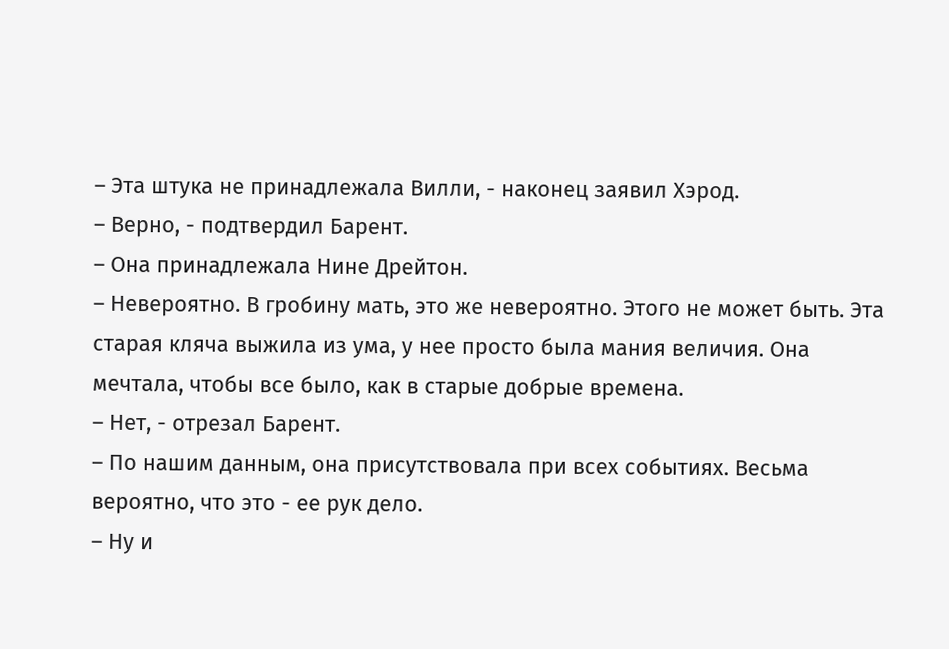– Эта штука не принадлежала Вилли, - наконец заявил Хэрод.
– Верно, - подтвердил Барент.
– Она принадлежала Нине Дрейтон.
– Невероятно. В гробину мать, это же невероятно. Этого не может быть. Эта старая кляча выжила из ума, у нее просто была мания величия. Она мечтала, чтобы все было, как в старые добрые времена.
– Нет, - отрезал Барент.
– По нашим данным, она присутствовала при всех событиях. Весьма вероятно, что это - ее рук дело.
– Ну и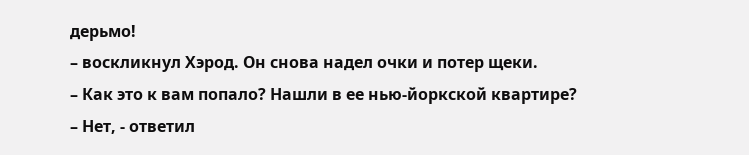дерьмо!
– воскликнул Хэрод. Он снова надел очки и потер щеки.
– Как это к вам попало? Нашли в ее нью-йоркской квартире?
– Нет, - ответил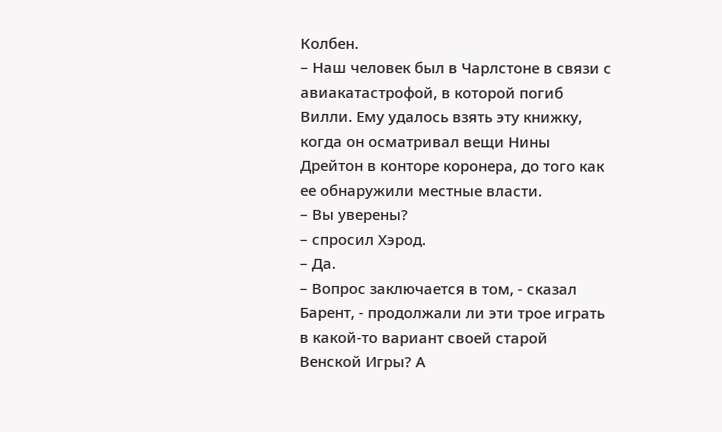Колбен.
– Наш человек был в Чарлстоне в связи с авиакатастрофой, в которой погиб Вилли. Ему удалось взять эту книжку, когда он осматривал вещи Нины Дрейтон в конторе коронера, до того как ее обнаружили местные власти.
– Вы уверены?
– спросил Хэрод.
– Да.
– Вопрос заключается в том, - сказал Барент, - продолжали ли эти трое играть в какой-то вариант своей старой Венской Игры? А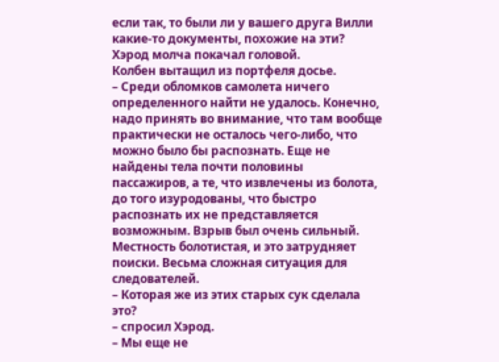если так, то были ли у вашего друга Вилли какие-то документы, похожие на эти?
Хэрод молча покачал головой.
Колбен вытащил из портфеля досье.
– Среди обломков самолета ничего определенного найти не удалось. Конечно, надо принять во внимание, что там вообще практически не осталось чего-либо, что можно было бы распознать. Еще не найдены тела почти половины пассажиров, а те, что извлечены из болота, до того изуродованы, что быстро распознать их не представляется возможным. Взрыв был очень сильный. Местность болотистая, и это затрудняет поиски. Весьма сложная ситуация для следователей.
– Которая же из этих старых сук сделала это?
– спросил Хэрод.
– Мы еще не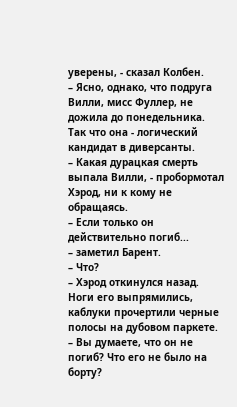уверены, - сказал Колбен.
– Ясно, однако, что подруга Вилли, мисс Фуллер, не дожила до понедельника. Так что она - логический кандидат в диверсанты.
– Какая дурацкая смерть выпала Вилли, - пробормотал Хэрод, ни к кому не обращаясь.
– Если только он действительно погиб...
– заметил Барент.
– Что?
– Хэрод откинулся назад. Ноги его выпрямились, каблуки прочертили черные полосы на дубовом паркете.
– Вы думаете, что он не погиб? Что его не было на борту?